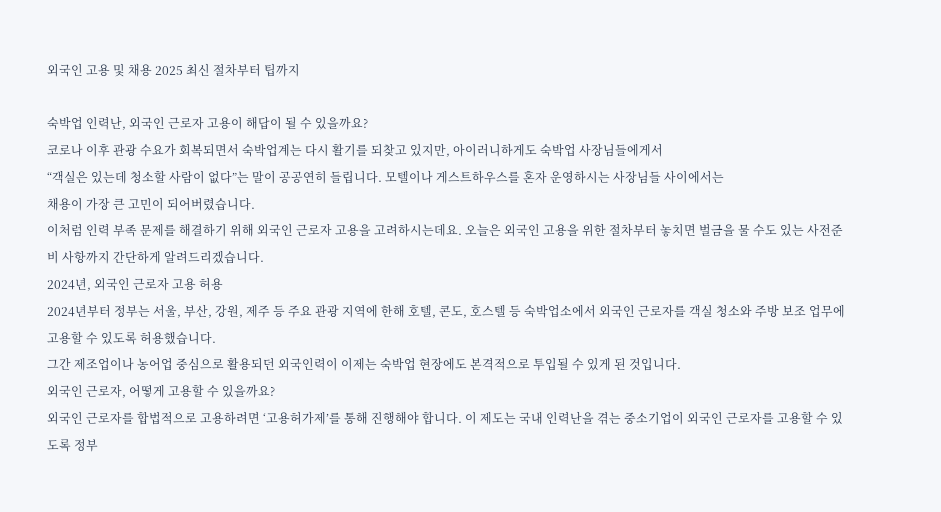외국인 고용 및 채용 2025 최신 절차부터 팁까지

숙박업 인력난, 외국인 근로자 고용이 해답이 될 수 있을까요?
코로나 이후 관광 수요가 회복되면서 숙박업계는 다시 활기를 되찾고 있지만, 아이러니하게도 숙박업 사장님들에게서
“객실은 있는데 청소할 사람이 없다”는 말이 공공연히 들립니다. 모텔이나 게스트하우스를 혼자 운영하시는 사장님들 사이에서는
채용이 가장 큰 고민이 되어버렸습니다.
이처럼 인력 부족 문제를 해결하기 위해 외국인 근로자 고용을 고려하시는데요. 오늘은 외국인 고용을 위한 절차부터 놓치면 벌금을 물 수도 있는 사전준비 사항까지 간단하게 알려드리겠습니다.
2024년, 외국인 근로자 고용 허용
2024년부터 정부는 서울, 부산, 강원, 제주 등 주요 관광 지역에 한해 호텔, 콘도, 호스텔 등 숙박업소에서 외국인 근로자를 객실 청소와 주방 보조 업무에 고용할 수 있도록 허용했습니다.
그간 제조업이나 농어업 중심으로 활용되던 외국인력이 이제는 숙박업 현장에도 본격적으로 투입될 수 있게 된 것입니다.
외국인 근로자, 어떻게 고용할 수 있을까요?
외국인 근로자를 합법적으로 고용하려면 ‘고용허가제’를 통해 진행해야 합니다. 이 제도는 국내 인력난을 겪는 중소기업이 외국인 근로자를 고용할 수 있도록 정부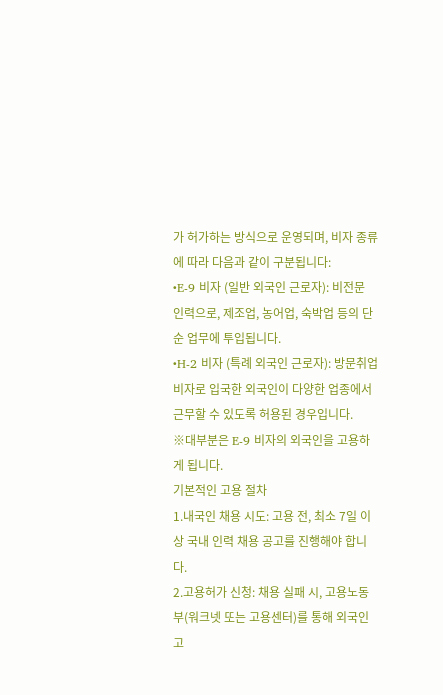가 허가하는 방식으로 운영되며, 비자 종류에 따라 다음과 같이 구분됩니다:
•E-9 비자 (일반 외국인 근로자): 비전문 인력으로, 제조업, 농어업, 숙박업 등의 단순 업무에 투입됩니다.
•H-2 비자 (특례 외국인 근로자): 방문취업 비자로 입국한 외국인이 다양한 업종에서 근무할 수 있도록 허용된 경우입니다.
※대부분은 E-9 비자의 외국인을 고용하게 됩니다.
기본적인 고용 절차
1.내국인 채용 시도: 고용 전, 최소 7일 이상 국내 인력 채용 공고를 진행해야 합니다.
2.고용허가 신청: 채용 실패 시, 고용노동부(워크넷 또는 고용센터)를 통해 외국인 고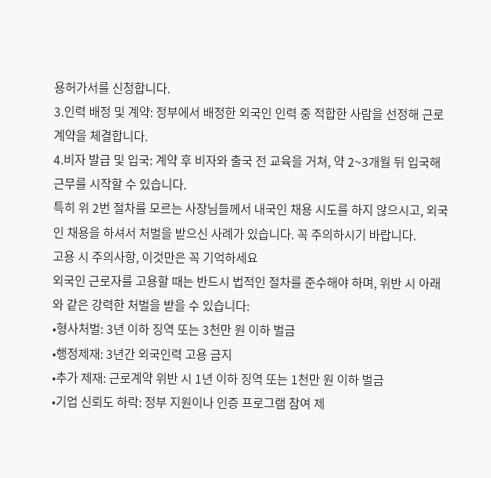용허가서를 신청합니다.
3.인력 배정 및 계약: 정부에서 배정한 외국인 인력 중 적합한 사람을 선정해 근로계약을 체결합니다.
4.비자 발급 및 입국: 계약 후 비자와 출국 전 교육을 거쳐, 약 2~3개월 뒤 입국해 근무를 시작할 수 있습니다.
특히 위 2번 절차를 모르는 사장님들께서 내국인 채용 시도를 하지 않으시고, 외국인 채용을 하셔서 처벌을 받으신 사례가 있습니다. 꼭 주의하시기 바랍니다.
고용 시 주의사항, 이것만은 꼭 기억하세요
외국인 근로자를 고용할 때는 반드시 법적인 절차를 준수해야 하며, 위반 시 아래와 같은 강력한 처벌을 받을 수 있습니다:
•형사처벌: 3년 이하 징역 또는 3천만 원 이하 벌금
•행정제재: 3년간 외국인력 고용 금지
•추가 제재: 근로계약 위반 시 1년 이하 징역 또는 1천만 원 이하 벌금
•기업 신뢰도 하락: 정부 지원이나 인증 프로그램 참여 제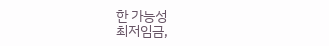한 가능성
최저임금,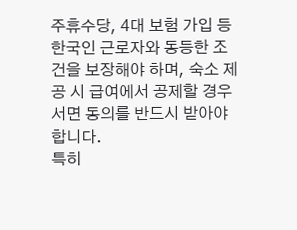주휴수당, 4대 보험 가입 등 한국인 근로자와 동등한 조건을 보장해야 하며, 숙소 제공 시 급여에서 공제할 경우 서면 동의를 반드시 받아야 합니다.
특히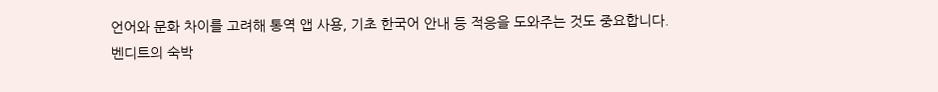언어와 문화 차이를 고려해 통역 앱 사용, 기초 한국어 안내 등 적응을 도와주는 것도 중요합니다.
벤디트의 숙박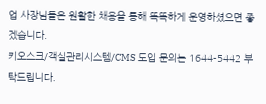업 사장님들은 원활한 채용을 통해 똑똑하게 운영하셨으면 좋겠습니다.
키오스크/객실관리시스템/CMS 도입 문의는 1644-5442 부탁드립니다.